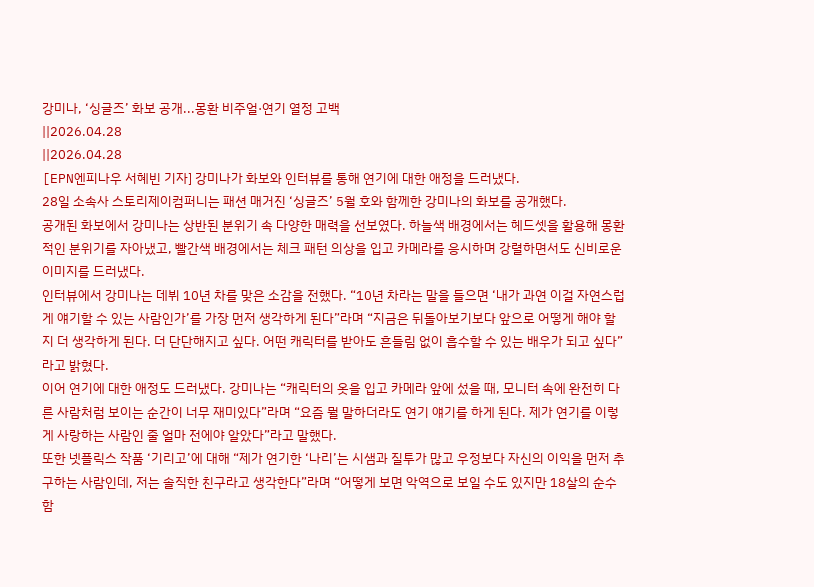강미나, ‘싱글즈’ 화보 공개...몽환 비주얼·연기 열정 고백
||2026.04.28
||2026.04.28
[EPN엔피나우 서혜빈 기자] 강미나가 화보와 인터뷰를 통해 연기에 대한 애정을 드러냈다.
28일 소속사 스토리제이컴퍼니는 패션 매거진 ‘싱글즈’ 5월 호와 함께한 강미나의 화보를 공개했다.
공개된 화보에서 강미나는 상반된 분위기 속 다양한 매력을 선보였다. 하늘색 배경에서는 헤드셋을 활용해 몽환적인 분위기를 자아냈고, 빨간색 배경에서는 체크 패턴 의상을 입고 카메라를 응시하며 강렬하면서도 신비로운 이미지를 드러냈다.
인터뷰에서 강미나는 데뷔 10년 차를 맞은 소감을 전했다. “10년 차라는 말을 들으면 ‘내가 과연 이걸 자연스럽게 얘기할 수 있는 사람인가’를 가장 먼저 생각하게 된다”라며 “지금은 뒤돌아보기보다 앞으로 어떻게 해야 할지 더 생각하게 된다. 더 단단해지고 싶다. 어떤 캐릭터를 받아도 흔들림 없이 흡수할 수 있는 배우가 되고 싶다”라고 밝혔다.
이어 연기에 대한 애정도 드러냈다. 강미나는 “캐릭터의 옷을 입고 카메라 앞에 섰을 때, 모니터 속에 완전히 다른 사람처럼 보이는 순간이 너무 재미있다”라며 “요즘 뭘 말하더라도 연기 얘기를 하게 된다. 제가 연기를 이렇게 사랑하는 사람인 줄 얼마 전에야 알았다”라고 말했다.
또한 넷플릭스 작품 ‘기리고’에 대해 “제가 연기한 ‘나리’는 시샘과 질투가 많고 우정보다 자신의 이익을 먼저 추구하는 사람인데, 저는 솔직한 친구라고 생각한다”라며 “어떻게 보면 악역으로 보일 수도 있지만 18살의 순수함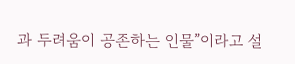과 두려움이 공존하는 인물”이라고 설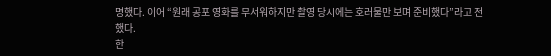명했다. 이어 “원래 공포 영화를 무서워하지만 촬영 당시에는 호러물만 보며 준비했다”라고 전했다.
한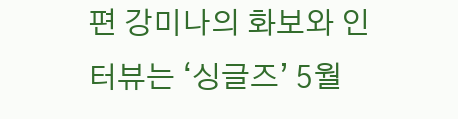편 강미나의 화보와 인터뷰는 ‘싱글즈’ 5월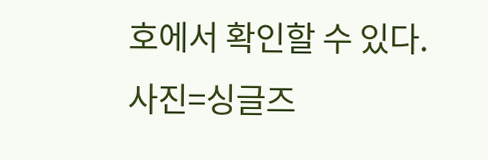호에서 확인할 수 있다.
사진=싱글즈